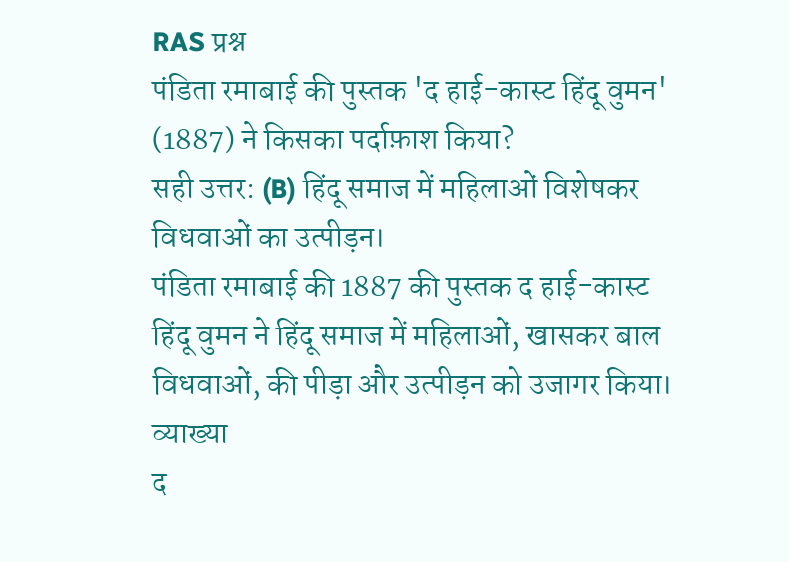RAS प्रश्न
पंडिता रमाबाई की पुस्तक 'द हाई-कास्ट हिंदू वुमन' (1887) ने किसका पर्दाफ़ाश किया?
सही उत्तर: (B) हिंदू समाज में महिलाओं विशेषकर विधवाओं का उत्पीड़न।
पंडिता रमाबाई की 1887 की पुस्तक द हाई-कास्ट हिंदू वुमन ने हिंदू समाज में महिलाओं, खासकर बाल विधवाओं, की पीड़ा और उत्पीड़न को उजागर किया।
व्याख्या
द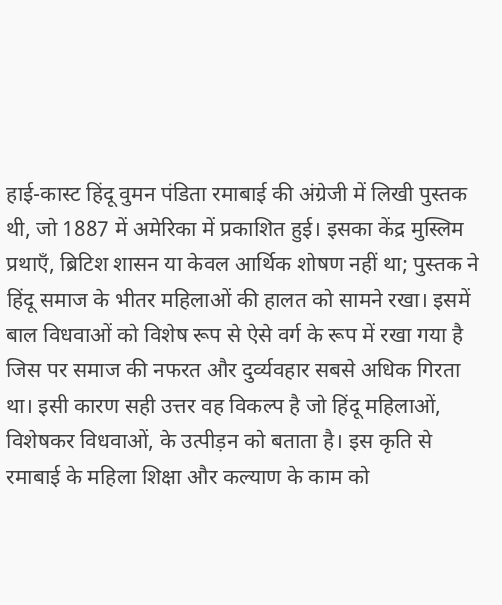हाई-कास्ट हिंदू वुमन पंडिता रमाबाई की अंग्रेजी में लिखी पुस्तक थी, जो 1887 में अमेरिका में प्रकाशित हुई। इसका केंद्र मुस्लिम प्रथाएँ, ब्रिटिश शासन या केवल आर्थिक शोषण नहीं था; पुस्तक ने हिंदू समाज के भीतर महिलाओं की हालत को सामने रखा। इसमें बाल विधवाओं को विशेष रूप से ऐसे वर्ग के रूप में रखा गया है जिस पर समाज की नफरत और दुर्व्यवहार सबसे अधिक गिरता था। इसी कारण सही उत्तर वह विकल्प है जो हिंदू महिलाओं, विशेषकर विधवाओं, के उत्पीड़न को बताता है। इस कृति से रमाबाई के महिला शिक्षा और कल्याण के काम को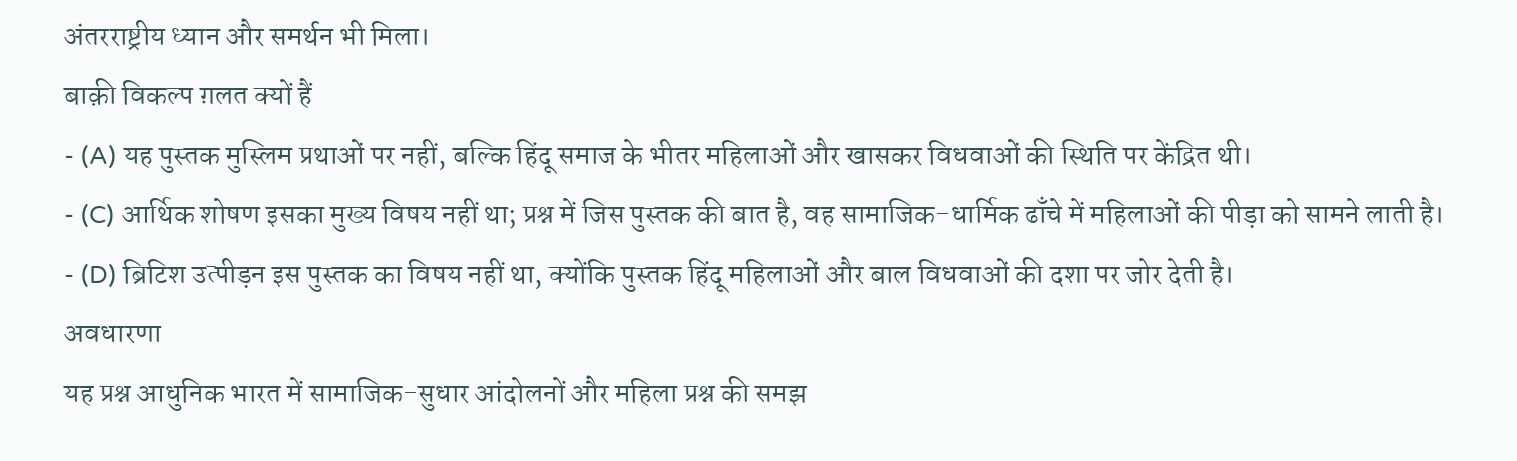अंतरराष्ट्रीय ध्यान और समर्थन भी मिला।
बाक़ी विकल्प ग़लत क्यों हैं
- (A) यह पुस्तक मुस्लिम प्रथाओं पर नहीं, बल्कि हिंदू समाज के भीतर महिलाओं और खासकर विधवाओं की स्थिति पर केंद्रित थी।
- (C) आर्थिक शोषण इसका मुख्य विषय नहीं था; प्रश्न में जिस पुस्तक की बात है, वह सामाजिक-धार्मिक ढाँचे में महिलाओं की पीड़ा को सामने लाती है।
- (D) ब्रिटिश उत्पीड़न इस पुस्तक का विषय नहीं था, क्योंकि पुस्तक हिंदू महिलाओं और बाल विधवाओं की दशा पर जोर देती है।
अवधारणा
यह प्रश्न आधुनिक भारत में सामाजिक-सुधार आंदोलनों और महिला प्रश्न की समझ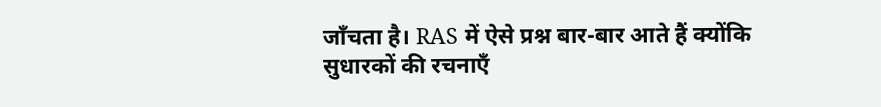जाँचता है। RAS में ऐसे प्रश्न बार-बार आते हैं क्योंकि सुधारकों की रचनाएँ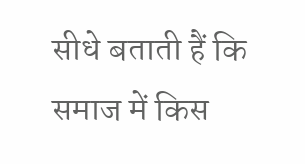सीधे बताती हैं कि समाज में किस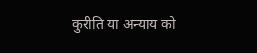कुरीति या अन्याय को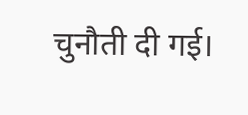चुनौती दी गई।